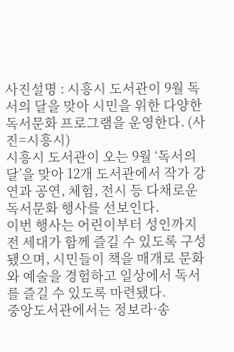사진설명 : 시흥시 도서관이 9월 독서의 달을 맞아 시민을 위한 다양한 독서문화 프로그램을 운영한다. (사진=시흥시)
시흥시 도서관이 오는 9월 ‘독서의 달’을 맞아 12개 도서관에서 작가 강연과 공연, 체험, 전시 등 다채로운 독서문화 행사를 선보인다.
이번 행사는 어린이부터 성인까지 전 세대가 함께 즐길 수 있도록 구성됐으며, 시민들이 책을 매개로 문화와 예술을 경험하고 일상에서 독서를 즐길 수 있도록 마련됐다.
중앙도서관에서는 정보라·송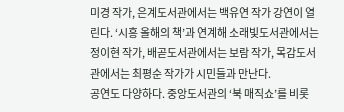미경 작가, 은계도서관에서는 백유연 작가 강연이 열린다. ‘시흥 올해의 책’과 연계해 소래빛도서관에서는 정이현 작가, 배곧도서관에서는 보람 작가, 목감도서관에서는 최평순 작가가 시민들과 만난다.
공연도 다양하다. 중앙도서관의 ‘북 매직쇼’를 비롯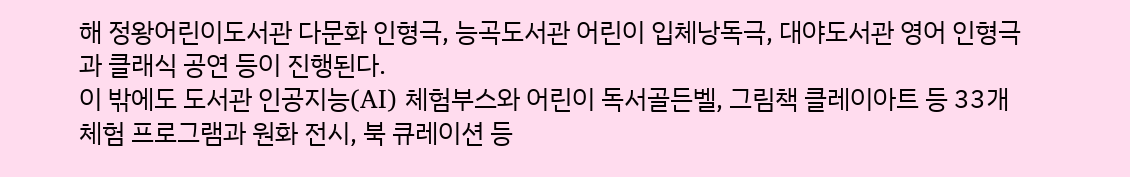해 정왕어린이도서관 다문화 인형극, 능곡도서관 어린이 입체낭독극, 대야도서관 영어 인형극과 클래식 공연 등이 진행된다.
이 밖에도 도서관 인공지능(AI) 체험부스와 어린이 독서골든벨, 그림책 클레이아트 등 33개 체험 프로그램과 원화 전시, 북 큐레이션 등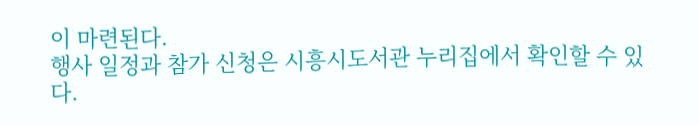이 마련된다.
행사 일정과 참가 신청은 시흥시도서관 누리집에서 확인할 수 있다.